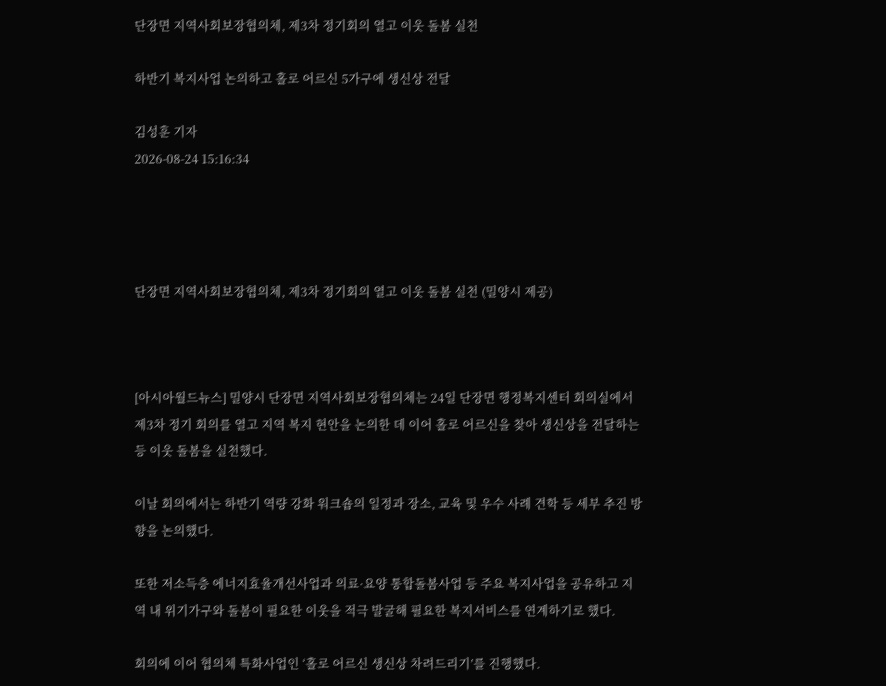단장면 지역사회보장협의체, 제3차 정기회의 열고 이웃 돌봄 실천

하반기 복지사업 논의하고 홀로 어르신 5가구에 생신상 전달

김성훈 기자
2026-08-24 15:16:34




단장면 지역사회보장협의체, 제3차 정기회의 열고 이웃 돌봄 실천 (밀양시 제공)



[아시아월드뉴스] 밀양시 단장면 지역사회보장협의체는 24일 단장면 행정복지센터 회의실에서 제3차 정기 회의를 열고 지역 복지 현안을 논의한 데 이어 홀로 어르신을 찾아 생신상을 전달하는 등 이웃 돌봄을 실천했다.

이날 회의에서는 하반기 역량 강화 워크숍의 일정과 장소, 교육 및 우수 사례 견학 등 세부 추진 방향을 논의했다.

또한 저소득층 에너지효율개선사업과 의료·요양 통합돌봄사업 등 주요 복지사업을 공유하고 지역 내 위기가구와 돌봄이 필요한 이웃을 적극 발굴해 필요한 복지서비스를 연계하기로 했다.

회의에 이어 협의체 특화사업인 ‘홀로 어르신 생신상 차려드리기’를 진행했다.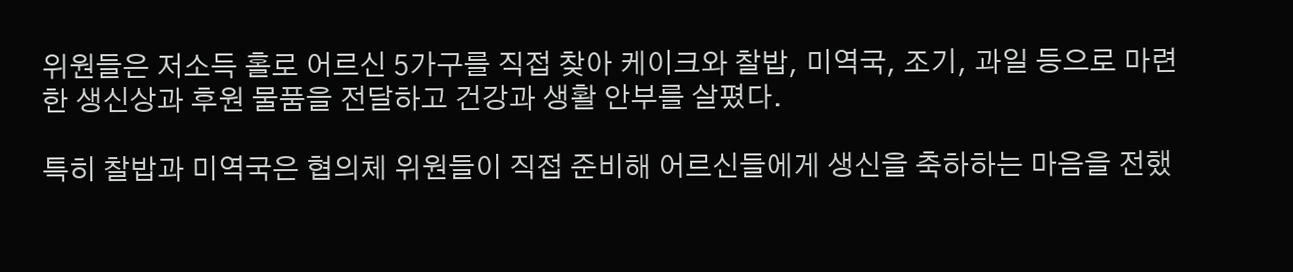위원들은 저소득 홀로 어르신 5가구를 직접 찾아 케이크와 찰밥, 미역국, 조기, 과일 등으로 마련한 생신상과 후원 물품을 전달하고 건강과 생활 안부를 살폈다.

특히 찰밥과 미역국은 협의체 위원들이 직접 준비해 어르신들에게 생신을 축하하는 마음을 전했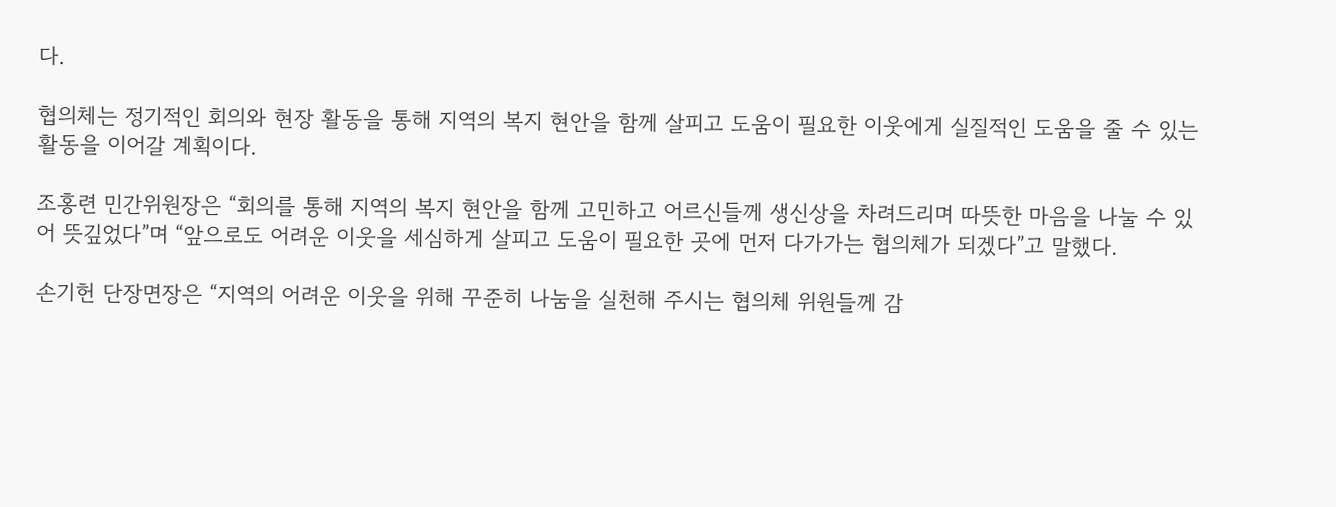다.

협의체는 정기적인 회의와 현장 활동을 통해 지역의 복지 현안을 함께 살피고 도움이 필요한 이웃에게 실질적인 도움을 줄 수 있는 활동을 이어갈 계획이다.

조홍련 민간위원장은 “회의를 통해 지역의 복지 현안을 함께 고민하고 어르신들께 생신상을 차려드리며 따뜻한 마음을 나눌 수 있어 뜻깊었다”며 “앞으로도 어려운 이웃을 세심하게 살피고 도움이 필요한 곳에 먼저 다가가는 협의체가 되겠다”고 말했다.

손기헌 단장면장은 “지역의 어려운 이웃을 위해 꾸준히 나눔을 실천해 주시는 협의체 위원들께 감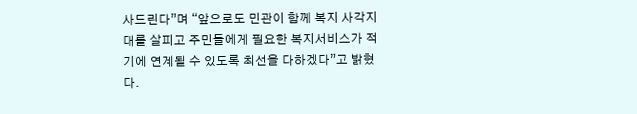사드린다”며 “앞으로도 민관이 함께 복지 사각지대를 살피고 주민들에게 필요한 복지서비스가 적기에 연계될 수 있도록 최선을 다하겠다”고 밝혔다.